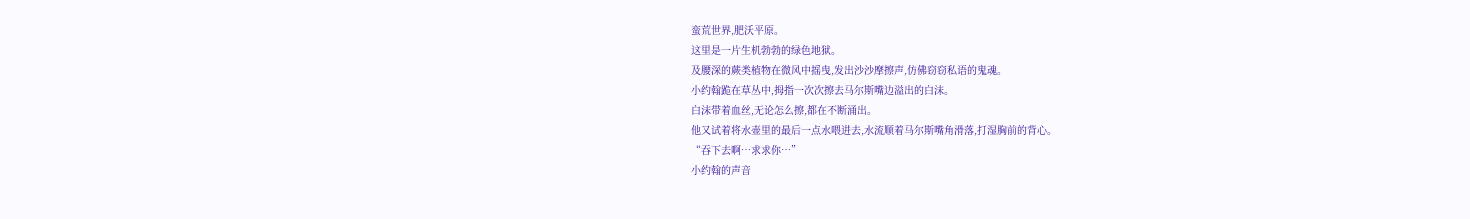蛮荒世界,肥沃平原。
这里是一片生机勃勃的绿色地狱。
及腰深的蕨类植物在微风中摇曳,发出沙沙摩擦声,仿佛窃窃私语的鬼魂。
小约翰跪在草丛中,拇指一次次擦去马尔斯嘴边溢出的白沫。
白沫带着血丝,无论怎么擦,都在不断涌出。
他又试着将水壶里的最后一点水喂进去,水流顺着马尔斯嘴角滑落,打湿胸前的背心。
“吞下去啊…求求你…”
小约翰的声音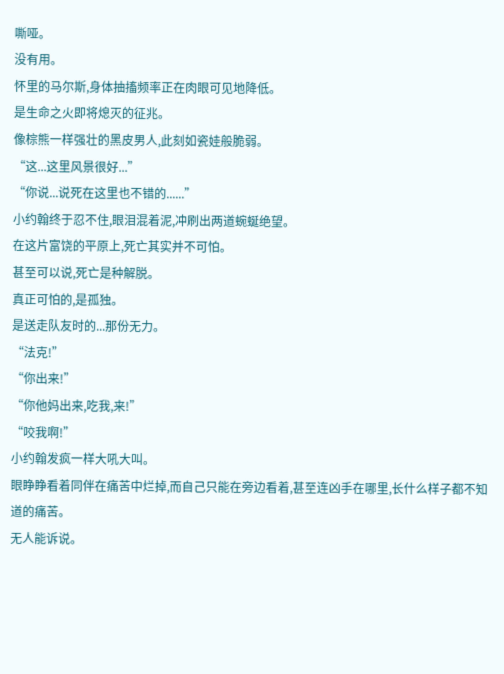嘶哑。
没有用。
怀里的马尔斯,身体抽搐频率正在肉眼可见地降低。
是生命之火即将熄灭的征兆。
像棕熊一样强壮的黑皮男人,此刻如瓷娃般脆弱。
“这...这里风景很好...”
“你说...说死在这里也不错的......”
小约翰终于忍不住,眼泪混着泥,冲刷出两道蜿蜒绝望。
在这片富饶的平原上,死亡其实并不可怕。
甚至可以说,死亡是种解脱。
真正可怕的,是孤独。
是送走队友时的...那份无力。
“法克!”
“你出来!”
“你他妈出来,吃我,来!”
“咬我啊!”
小约翰发疯一样大吼大叫。
眼睁睁看着同伴在痛苦中烂掉,而自己只能在旁边看着,甚至连凶手在哪里,长什么样子都不知道的痛苦。
无人能诉说。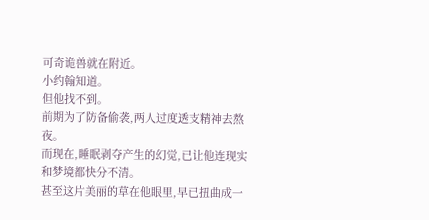可奇诡兽就在附近。
小约翰知道。
但他找不到。
前期为了防备偷袭,两人过度透支精神去熬夜。
而现在,睡眠剥夺产生的幻觉,已让他连现实和梦境都快分不清。
甚至这片美丽的草在他眼里,早已扭曲成一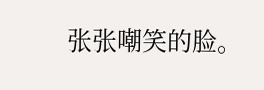张张嘲笑的脸。